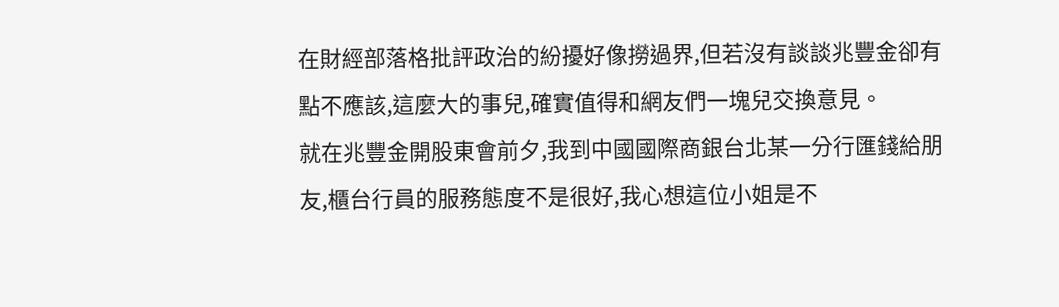在財經部落格批評政治的紛擾好像撈過界,但若沒有談談兆豐金卻有點不應該,這麼大的事兒,確實值得和網友們一塊兒交換意見。
就在兆豐金開股東會前夕,我到中國國際商銀台北某一分行匯錢給朋友,櫃台行員的服務態度不是很好,我心想這位小姐是不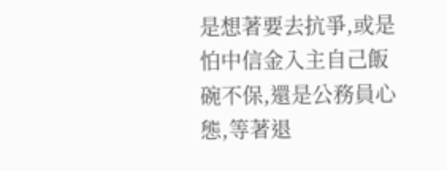是想著要去抗爭,或是怕中信金入主自己飯碗不保,還是公務員心態,等著退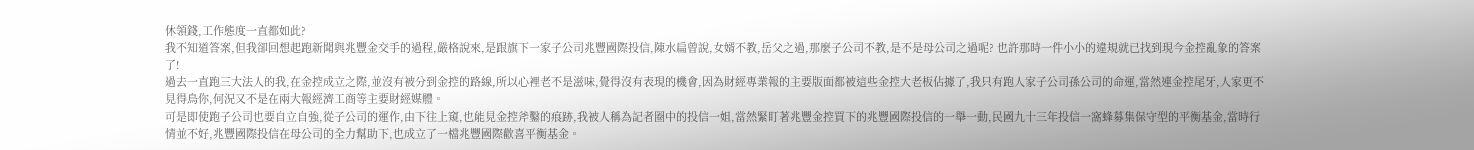休領錢,工作態度一直都如此?
我不知道答案,但我卻回想起跑新聞與兆豐金交手的過程,嚴格說來,是跟旗下一家子公司兆豐國際投信,陳水扁曾說,女婿不教,岳父之過,那麼子公司不教,是不是母公司之過呢? 也許那時一件小小的違規就已找到現今金控亂象的答案了!
過去一直跑三大法人的我,在金控成立之際,並沒有被分到金控的路線,所以心裡老不是滋味,覺得沒有表現的機會,因為財經專業報的主要版面都被這些金控大老板佔據了,我只有跑人家子公司孫公司的命運,當然連金控尾牙,人家更不見得鳥你,何況又不是在兩大報經濟工商等主要財經媒體。
可是即使跑子公司也要自立自強,從子公司的運作,由下往上窺,也能見金控斧鑿的痕跡,我被人稱為記者圈中的投信一姐,當然緊盯著兆豐金控買下的兆豐國際投信的一舉一動,民國九十三年投信一窩蜂募集保守型的平衡基金,當時行情並不好,兆豐國際投信在母公司的全力幫助下,也成立了一檔兆豐國際歡喜平衡基金。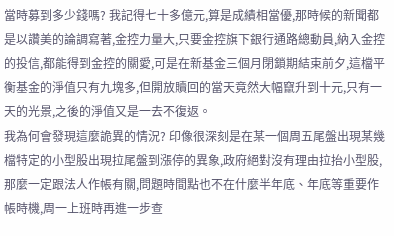當時募到多少錢嗎? 我記得七十多億元,算是成績相當優,那時候的新聞都是以讚美的論調寫著,金控力量大,只要金控旗下銀行通路總動員,納入金控的投信,都能得到金控的關愛,可是在新基金三個月閉鎖期結束前夕,這檔平衡基金的淨值只有九塊多,但開放贖回的當天竟然大幅竄升到十元,只有一天的光景,之後的淨值又是一去不復返。
我為何會發現這麼詭異的情況? 印像很深刻是在某一個周五尾盤出現某幾檔特定的小型股出現拉尾盤到漲停的異象,政府絕對沒有理由拉抬小型股,那麼一定跟法人作帳有關,問題時間點也不在什麼半年底、年底等重要作帳時機,周一上班時再進一步查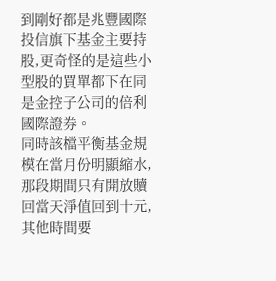到剛好都是兆豐國際投信旗下基金主要持股,更奇怪的是這些小型股的買單都下在同是金控子公司的倍利國際證券。
同時該檔平衡基金規模在當月份明顯縮水,那段期間只有開放贖回當天淨值回到十元,其他時間要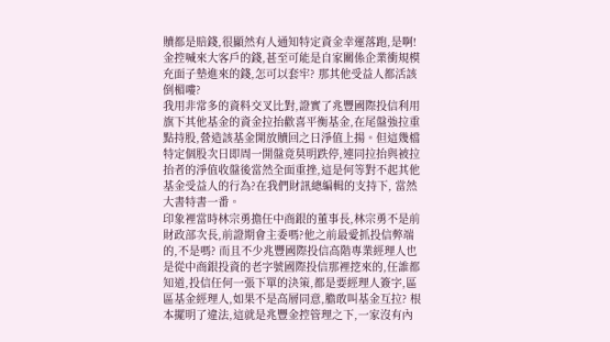贖都是賠錢,很顯然有人通知特定資金幸運落跑,是啊!金控喊來大客戶的錢,甚至可能是自家關係企業衝規模充面子墊進來的錢,怎可以套牢? 那其他受益人都活該倒楣嘍?
我用非常多的資料交叉比對,證實了兆豐國際投信利用旗下其他基金的資金拉抬歡喜平衡基金,在尾盤強拉重點持股,營造該基金開放贖回之日淨值上揚。但這幾檔特定個股次日即周一開盤竟莫明跌停,連同拉抬與被拉抬者的淨值收盤後當然全面重挫,這是何等對不起其他基金受益人的行為?在我們財訊總編輯的支持下, 當然大書特書一番。
印象裡當時林宗勇擔任中商銀的董事長,林宗勇不是前財政部次長,前證期會主委嗎?他之前最愛抓投信弊端的,不是嗎? 而且不少兆豐國際投信高階專業經理人也是從中商銀投資的老字號國際投信那裡挖來的,任誰都知道,投信任何一張下單的決策,都是要經理人簽字,區區基金經理人,如果不是高層同意,膽敢叫基金互拉? 根本擺明了違法,這就是兆豐金控管理之下,一家沒有內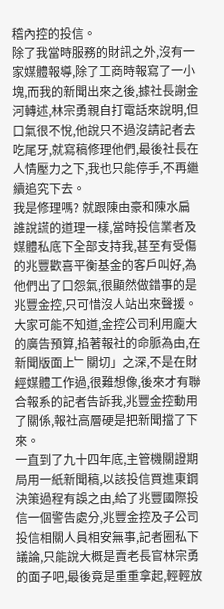稽內控的投信。
除了我當時服務的財訊之外,沒有一家媒體報導,除了工商時報寫了一小塊,而我的新聞出來之後,據社長謝金河轉述,林宗勇親自打電話來說明,但口氣很不悅,他說只不過沒請記者去吃尾牙,就寫稿修理他們,最後社長在人情壓力之下,我也只能停手,不再繼續追究下去。
我是修理嗎? 就跟陳由豪和陳水扁誰說謊的道理一樣,當時投信業者及媒體私底下全部支持我,甚至有受傷的兆豐歡喜平衡基金的客戶叫好,為他們出了口怨氣,很顯然做錯事的是兆豐金控,只可惜沒人站出來聲援。
大家可能不知道,金控公司利用龐大的廣告預算,掐著報社的命脈為由,在新聞版面上﹂關切」之深,不是在財經媒體工作過,很難想像,後來才有聯合報系的記者告訴我,兆豐金控動用了關係,報社高層硬是把新聞擋了下來。
一直到了九十四年底,主管機關證期局用一紙新聞稿,以該投信買進東鋼決策過程有誤之由,給了兆豐國際投信一個警告處分,兆豐金控及子公司投信相關人員相安無事,記者圈私下議論,只能說大概是賣老長官林宗勇的面子吧,最後竟是重重拿起,輕輕放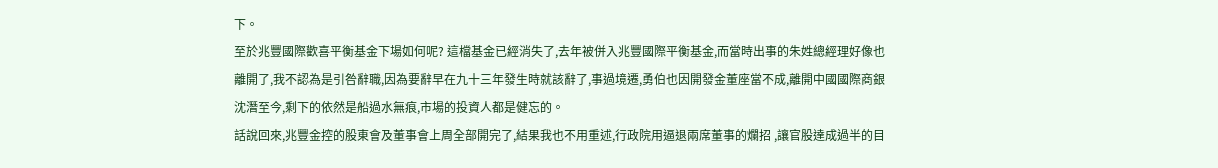下。
至於兆豐國際歡喜平衡基金下場如何呢? 這檔基金已經消失了,去年被併入兆豐國際平衡基金,而當時出事的朱姓總經理好像也離開了,我不認為是引咎辭職,因為要辭早在九十三年發生時就該辭了,事過境遷,勇伯也因開發金董座當不成,離開中國國際商銀沈潛至今,剩下的依然是船過水無痕,市場的投資人都是健忘的。
話說回來,兆豐金控的股東會及董事會上周全部開完了,結果我也不用重述,行政院用逼退兩席董事的爛招 ,讓官股達成過半的目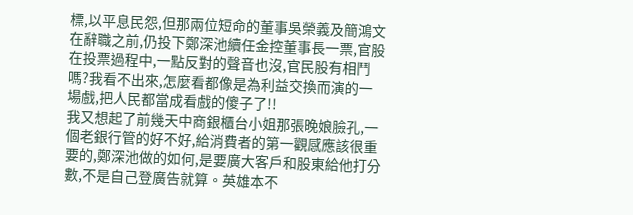標,以平息民怨,但那兩位短命的董事吳榮義及簡鴻文在辭職之前,仍投下鄭深池續任金控董事長一票,官股在投票過程中,一點反對的聲音也沒,官民股有相鬥嗎?我看不出來,怎麼看都像是為利益交換而演的一場戲,把人民都當成看戲的傻子了!!
我又想起了前幾天中商銀櫃台小姐那張晚娘臉孔,一個老銀行管的好不好,給消費者的第一觀感應該很重要的,鄭深池做的如何,是要廣大客戶和股東給他打分數,不是自己登廣告就算。英雄本不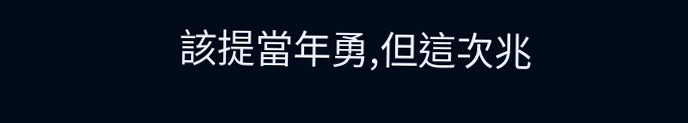該提當年勇,但這次兆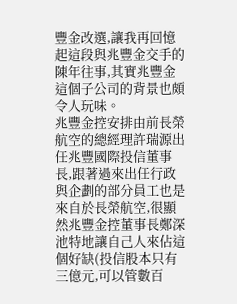豐金改選,讓我再回憶起這段與兆豐金交手的陳年往事,其實兆豐金這個子公司的背景也頗令人玩味。
兆豐金控安排由前長榮航空的總經理許瑞源出任兆豐國際投信董事長,跟著過來出任行政與企劃的部分員工也是來自於長榮航空,很顯然兆豐金控董事長鄭深池特地讓自己人來佔這個好缺(投信股本只有三億元,可以管數百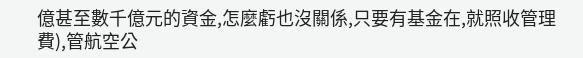億甚至數千億元的資金,怎麼虧也沒關係,只要有基金在,就照收管理費),管航空公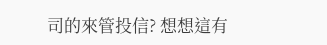司的來管投信? 想想這有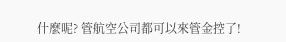什麼呢? 管航空公司都可以來管金控了!